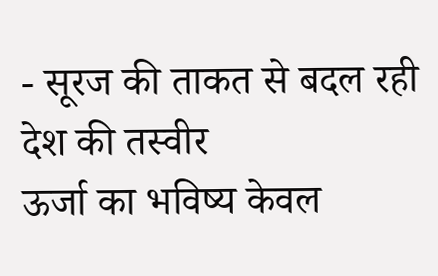- सूरज की ताकत से बदल रही देश की तस्वीर
ऊर्जा का भविष्य केवल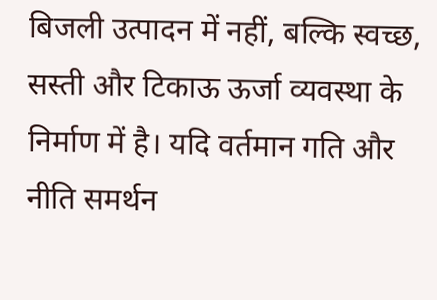बिजली उत्पादन में नहीं, बल्कि स्वच्छ, सस्ती और टिकाऊ ऊर्जा व्यवस्था के निर्माण में है। यदि वर्तमान गति और नीति समर्थन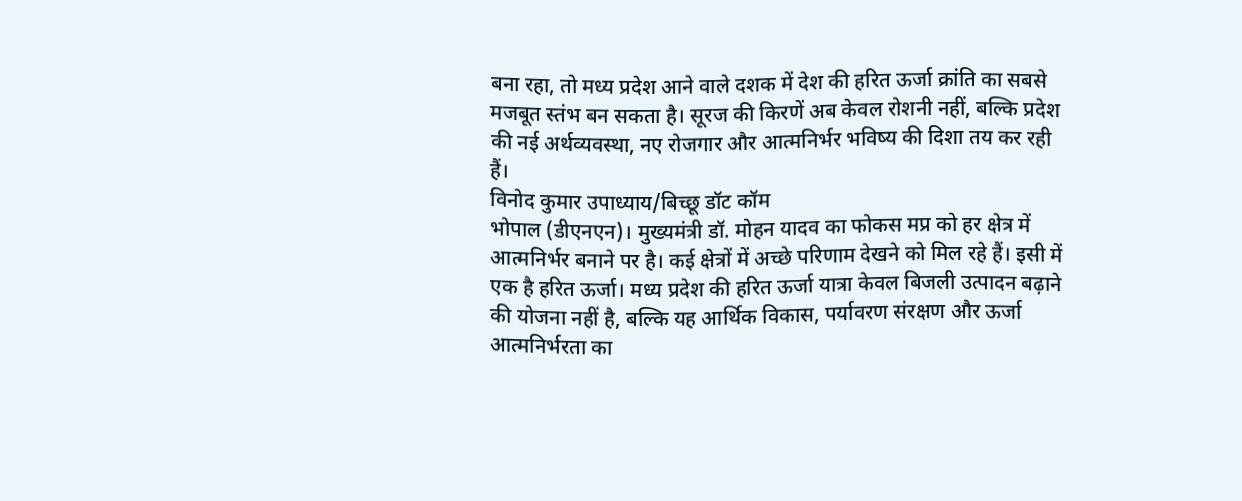बना रहा, तो मध्य प्रदेश आने वाले दशक में देश की हरित ऊर्जा क्रांति का सबसे मजबूत स्तंभ बन सकता है। सूरज की किरणें अब केवल रोशनी नहीं, बल्कि प्रदेश की नई अर्थव्यवस्था, नए रोजगार और आत्मनिर्भर भविष्य की दिशा तय कर रही हैं।
विनोद कुमार उपाध्याय/बिच्छू डॉट कॉम
भोपाल (डीएनएन)। मुख्यमंत्री डॉ. मोहन यादव का फोकस मप्र को हर क्षेत्र में आत्मनिर्भर बनाने पर है। कई क्षेत्रों में अच्छे परिणाम देखने को मिल रहे हैं। इसी में एक है हरित ऊर्जा। मध्य प्रदेश की हरित ऊर्जा यात्रा केवल बिजली उत्पादन बढ़ाने की योजना नहीं है, बल्कि यह आर्थिक विकास, पर्यावरण संरक्षण और ऊर्जा आत्मनिर्भरता का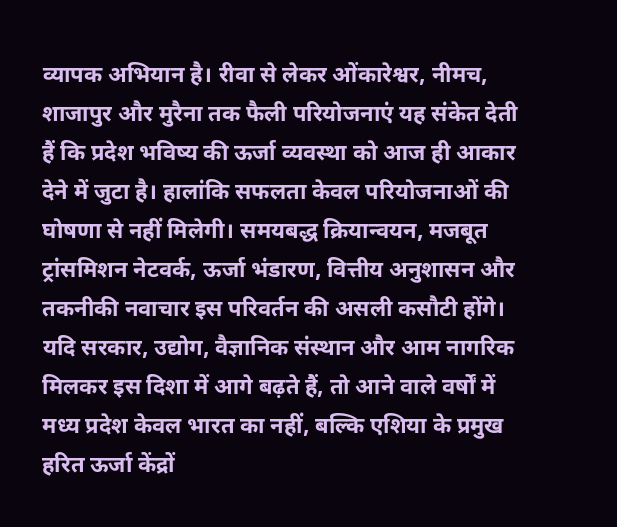व्यापक अभियान है। रीवा से लेकर ओंकारेश्वर, नीमच, शाजापुर और मुरैना तक फैली परियोजनाएं यह संकेत देती हैं कि प्रदेश भविष्य की ऊर्जा व्यवस्था को आज ही आकार देने में जुटा है। हालांकि सफलता केवल परियोजनाओं की घोषणा से नहीं मिलेगी। समयबद्ध क्रियान्वयन, मजबूत ट्रांसमिशन नेटवर्क, ऊर्जा भंडारण, वित्तीय अनुशासन और तकनीकी नवाचार इस परिवर्तन की असली कसौटी होंगे। यदि सरकार, उद्योग, वैज्ञानिक संस्थान और आम नागरिक मिलकर इस दिशा में आगे बढ़ते हैं, तो आने वाले वर्षों में मध्य प्रदेश केवल भारत का नहीं, बल्कि एशिया के प्रमुख हरित ऊर्जा केंद्रों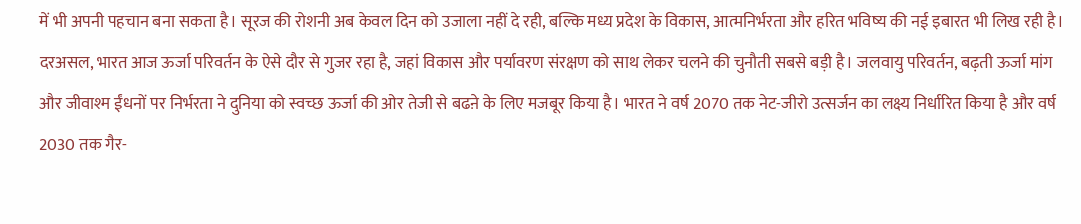में भी अपनी पहचान बना सकता है। सूरज की रोशनी अब केवल दिन को उजाला नहीं दे रही, बल्कि मध्य प्रदेश के विकास, आत्मनिर्भरता और हरित भविष्य की नई इबारत भी लिख रही है। दरअसल, भारत आज ऊर्जा परिवर्तन के ऐसे दौर से गुजर रहा है, जहां विकास और पर्यावरण संरक्षण को साथ लेकर चलने की चुनौती सबसे बड़ी है। जलवायु परिवर्तन, बढ़ती ऊर्जा मांग और जीवाश्म ईंधनों पर निर्भरता ने दुनिया को स्वच्छ ऊर्जा की ओर तेजी से बढऩे के लिए मजबूर किया है। भारत ने वर्ष 2070 तक नेट-जीरो उत्सर्जन का लक्ष्य निर्धारित किया है और वर्ष 2030 तक गैर-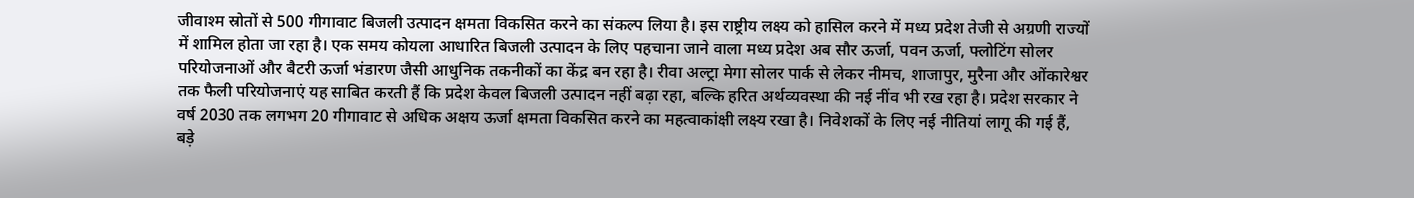जीवाश्म स्रोतों से 500 गीगावाट बिजली उत्पादन क्षमता विकसित करने का संकल्प लिया है। इस राष्ट्रीय लक्ष्य को हासिल करने में मध्य प्रदेश तेजी से अग्रणी राज्यों में शामिल होता जा रहा है। एक समय कोयला आधारित बिजली उत्पादन के लिए पहचाना जाने वाला मध्य प्रदेश अब सौर ऊर्जा, पवन ऊर्जा, फ्लोटिंग सोलर परियोजनाओं और बैटरी ऊर्जा भंडारण जैसी आधुनिक तकनीकों का केंद्र बन रहा है। रीवा अल्ट्रा मेगा सोलर पार्क से लेकर नीमच, शाजापुर, मुरैना और ओंकारेश्वर तक फैली परियोजनाएं यह साबित करती हैं कि प्रदेश केवल बिजली उत्पादन नहीं बढ़ा रहा, बल्कि हरित अर्थव्यवस्था की नई नींव भी रख रहा है। प्रदेश सरकार ने वर्ष 2030 तक लगभग 20 गीगावाट से अधिक अक्षय ऊर्जा क्षमता विकसित करने का महत्वाकांक्षी लक्ष्य रखा है। निवेशकों के लिए नई नीतियां लागू की गई हैं, बड़े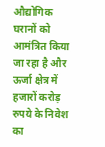औद्योगिक घरानों को आमंत्रित किया जा रहा है और ऊर्जा क्षेत्र में हजारों करोड़ रुपये के निवेश का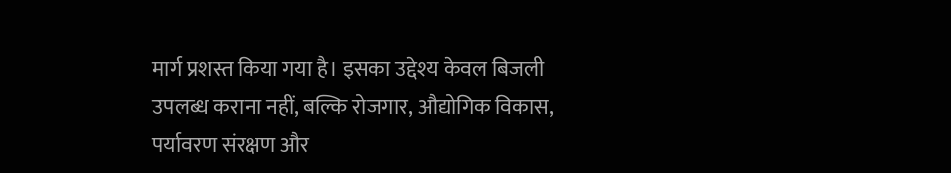मार्ग प्रशस्त किया गया है। इसका उद्देश्य केवल बिजली उपलब्ध कराना नहीं, बल्कि रोजगार, औद्योगिक विकास, पर्यावरण संरक्षण और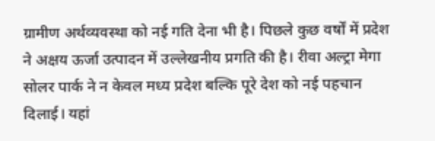ग्रामीण अर्थव्यवस्था को नई गति देना भी है। पिछले कुछ वर्षों में प्रदेश ने अक्षय ऊर्जा उत्पादन में उल्लेखनीय प्रगति की है। रीवा अल्ट्रा मेगा सोलर पार्क ने न केवल मध्य प्रदेश बल्कि पूरे देश को नई पहचान दिलाई। यहां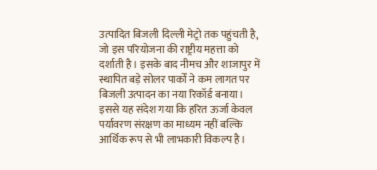उत्पादित बिजली दिल्ली मेट्रो तक पहुंचती है, जो इस परियोजना की राष्ट्रीय महत्ता को दर्शाती है। इसके बाद नीमच और शाजापुर में स्थापित बड़े सोलर पार्कों ने कम लागत पर बिजली उत्पादन का नया रिकॉर्ड बनाया। इससे यह संदेश गया कि हरित ऊर्जा केवल पर्यावरण संरक्षण का माध्यम नहीं बल्कि आर्थिक रूप से भी लाभकारी विकल्प है।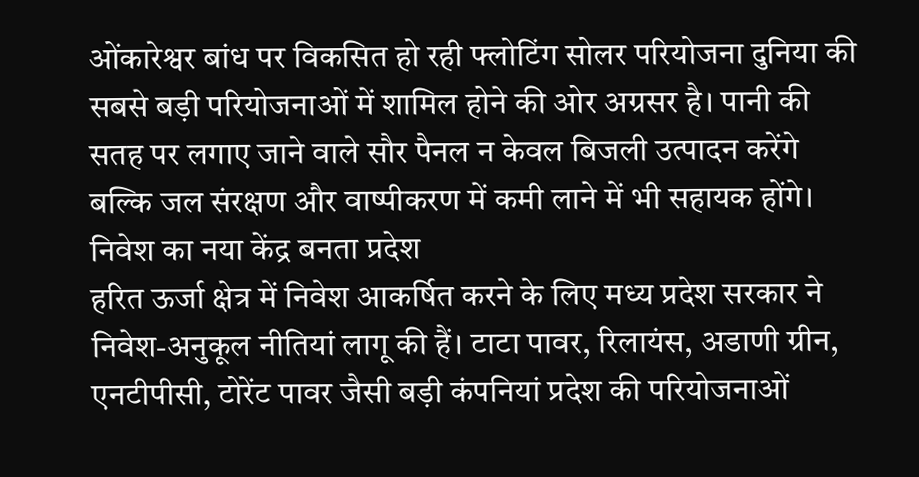ओंकारेश्वर बांध पर विकसित हो रही फ्लोटिंग सोलर परियोजना दुनिया की सबसे बड़ी परियोजनाओं में शामिल होने की ओर अग्रसर है। पानी की सतह पर लगाए जाने वाले सौर पैनल न केवल बिजली उत्पादन करेंगे बल्कि जल संरक्षण और वाष्पीकरण में कमी लाने में भी सहायक होंगे।
निवेश का नया केंद्र बनता प्रदेश
हरित ऊर्जा क्षेत्र में निवेश आकर्षित करने के लिए मध्य प्रदेश सरकार ने निवेश-अनुकूल नीतियां लागू की हैं। टाटा पावर, रिलायंस, अडाणी ग्रीन, एनटीपीसी, टोरेंट पावर जैसी बड़ी कंपनियां प्रदेश की परियोजनाओं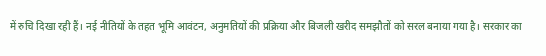में रुचि दिखा रही हैं। नई नीतियों के तहत भूमि आवंटन, अनुमतियों की प्रक्रिया और बिजली खरीद समझौतों को सरल बनाया गया है। सरकार का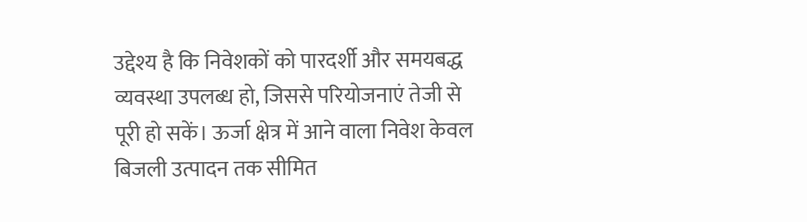उद्देश्य है कि निवेशकों को पारदर्शी और समयबद्ध व्यवस्था उपलब्ध हो, जिससे परियोजनाएं तेजी से पूरी हो सकें। ऊर्जा क्षेत्र में आने वाला निवेश केवल बिजली उत्पादन तक सीमित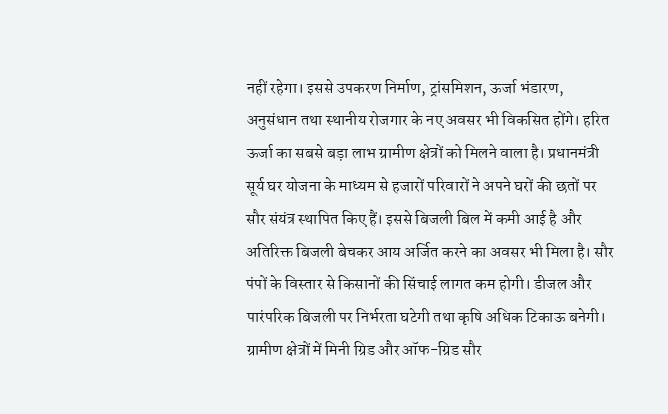नहीं रहेगा। इससे उपकरण निर्माण, ट्रांसमिशन, ऊर्जा भंडारण, अनुसंधान तथा स्थानीय रोजगार के नए अवसर भी विकसित होंगे। हरित ऊर्जा का सबसे बड़ा लाभ ग्रामीण क्षेत्रों को मिलने वाला है। प्रधानमंत्री सूर्य घर योजना के माध्यम से हजारों परिवारों ने अपने घरों की छतों पर सौर संयंत्र स्थापित किए हैं। इससे बिजली बिल में कमी आई है और अतिरिक्त बिजली बेचकर आय अर्जित करने का अवसर भी मिला है। सौर पंपों के विस्तार से किसानों की सिंचाई लागत कम होगी। डीजल और पारंपरिक बिजली पर निर्भरता घटेगी तथा कृषि अधिक टिकाऊ बनेगी। ग्रामीण क्षेत्रों में मिनी ग्रिड और ऑफ-ग्रिड सौर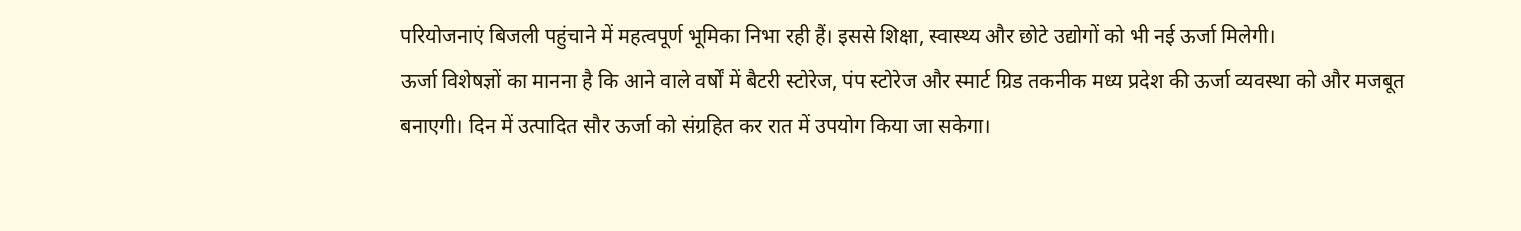परियोजनाएं बिजली पहुंचाने में महत्वपूर्ण भूमिका निभा रही हैं। इससे शिक्षा, स्वास्थ्य और छोटे उद्योगों को भी नई ऊर्जा मिलेगी।
ऊर्जा विशेषज्ञों का मानना है कि आने वाले वर्षों में बैटरी स्टोरेज, पंप स्टोरेज और स्मार्ट ग्रिड तकनीक मध्य प्रदेश की ऊर्जा व्यवस्था को और मजबूत बनाएगी। दिन में उत्पादित सौर ऊर्जा को संग्रहित कर रात में उपयोग किया जा सकेगा।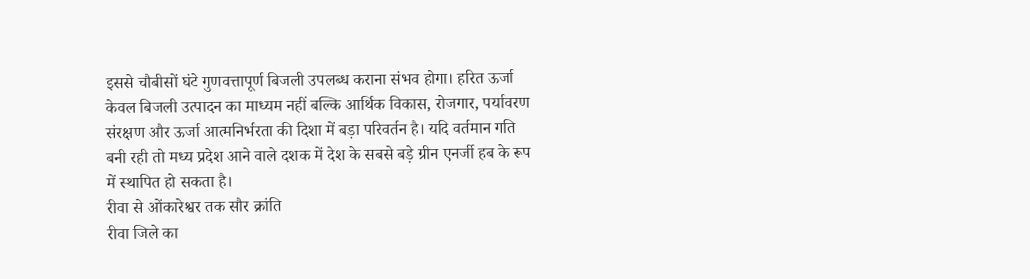इससे चौबीसों घंटे गुणवत्तापूर्ण बिजली उपलब्ध कराना संभव होगा। हरित ऊर्जा केवल बिजली उत्पादन का माध्यम नहीं बल्कि आर्थिक विकास, रोजगार, पर्यावरण संरक्षण और ऊर्जा आत्मनिर्भरता की दिशा में बड़ा परिवर्तन है। यदि वर्तमान गति बनी रही तो मध्य प्रदेश आने वाले दशक में देश के सबसे बड़े ग्रीन एनर्जी हब के रूप में स्थापित हो सकता है।
रीवा से ओंकारेश्वर तक सौर क्रांति
रीवा जिले का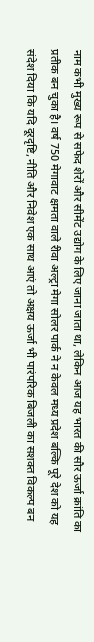नाम कभी मुख्य रूप से सफेद शेरों और सीमेंट उद्योग के लिए जाना जाता था, लेकिन आज यह भारत की सौर ऊर्जा क्रांति का प्रतीक बन चुका है। वर्ष 750 मेगावाट क्षमता वाले रीवा अल्ट्रा मेगा सोलर पार्क ने न केवल मध्य प्रदेश बल्कि पूरे देश को यह संदेश दिया कि यदि दूरदृष्टि, नीति और निवेश एक साथ आएं तो अक्षय ऊर्जा भी पारंपरिक बिजली का सशक्त विकल्प बन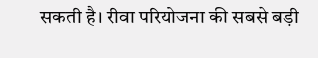सकती है। रीवा परियोजना की सबसे बड़ी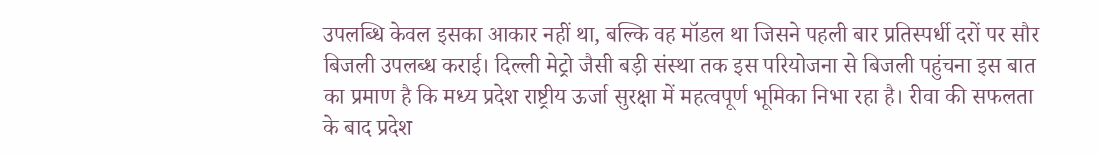उपलब्धि केवल इसका आकार नहीं था, बल्कि वह मॉडल था जिसने पहली बार प्रतिस्पर्धी दरों पर सौर बिजली उपलब्ध कराई। दिल्ली मेट्रो जैसी बड़ी संस्था तक इस परियोजना से बिजली पहुंचना इस बात का प्रमाण है कि मध्य प्रदेश राष्ट्रीय ऊर्जा सुरक्षा में महत्वपूर्ण भूमिका निभा रहा है। रीवा की सफलता के बाद प्रदेश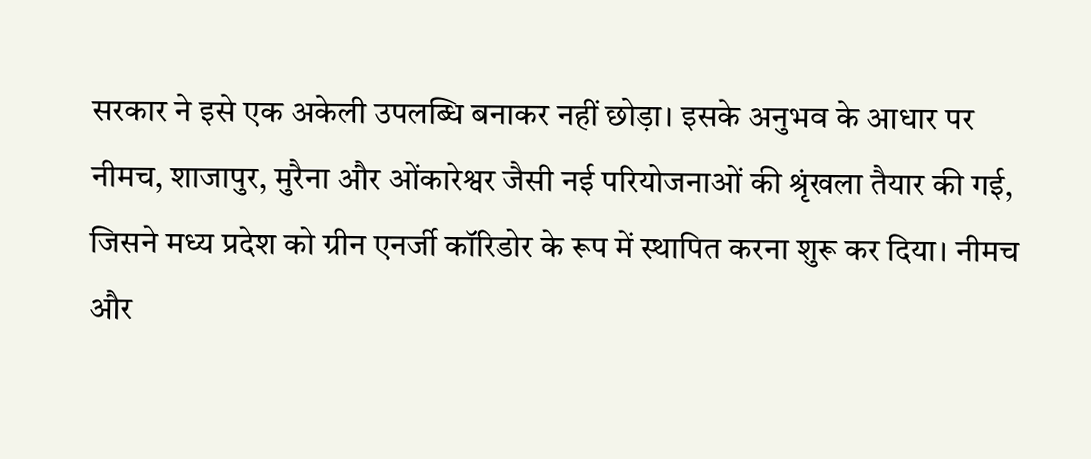सरकार ने इसे एक अकेली उपलब्धि बनाकर नहीं छोड़ा। इसके अनुभव के आधार पर नीमच, शाजापुर, मुरैना और ओंकारेश्वर जैसी नई परियोजनाओं की श्रृंखला तैयार की गई, जिसने मध्य प्रदेश को ग्रीन एनर्जी कॉरिडोर के रूप में स्थापित करना शुरू कर दिया। नीमच और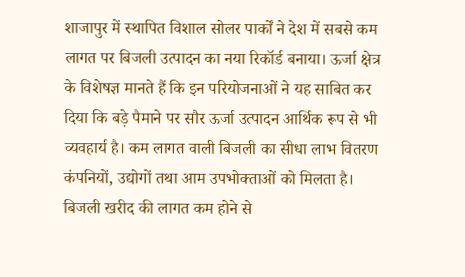शाजापुर में स्थापित विशाल सोलर पार्कों ने देश में सबसे कम लागत पर बिजली उत्पादन का नया रिकॉर्ड बनाया। ऊर्जा क्षेत्र के विशेषज्ञ मानते हैं कि इन परियोजनाओं ने यह साबित कर दिया कि बड़े पैमाने पर सौर ऊर्जा उत्पादन आर्थिक रूप से भी व्यवहार्य है। कम लागत वाली बिजली का सीधा लाभ वितरण कंपनियों, उद्योगों तथा आम उपभोक्ताओं को मिलता है। बिजली खरीद की लागत कम होने से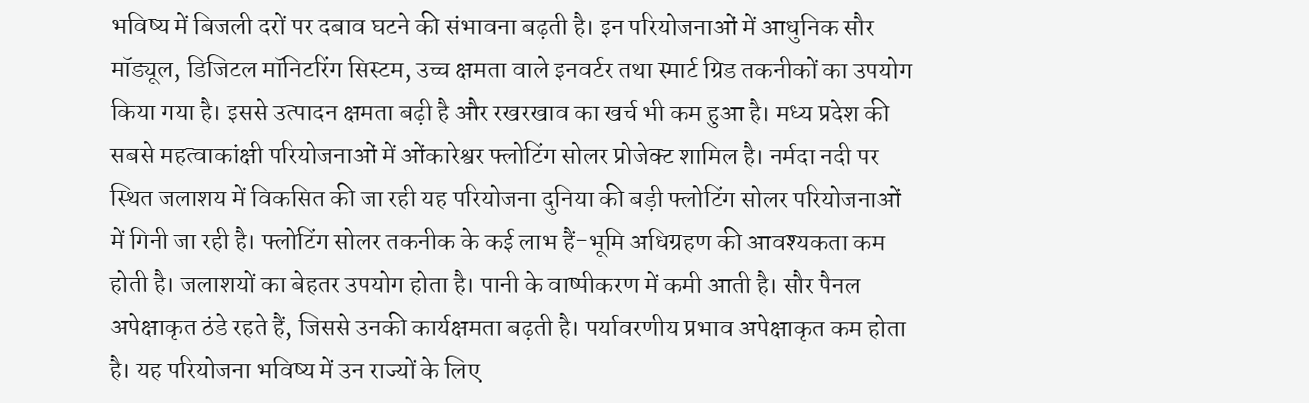भविष्य में बिजली दरों पर दबाव घटने की संभावना बढ़ती है। इन परियोजनाओं में आधुनिक सौर मॉड्यूल, डिजिटल मॉनिटरिंग सिस्टम, उच्च क्षमता वाले इनवर्टर तथा स्मार्ट ग्रिड तकनीकों का उपयोग किया गया है। इससे उत्पादन क्षमता बढ़ी है और रखरखाव का खर्च भी कम हुआ है। मध्य प्रदेश की सबसे महत्वाकांक्षी परियोजनाओं में ओंकारेश्वर फ्लोटिंग सोलर प्रोजेक्ट शामिल है। नर्मदा नदी पर स्थित जलाशय में विकसित की जा रही यह परियोजना दुनिया की बड़ी फ्लोटिंग सोलर परियोजनाओं में गिनी जा रही है। फ्लोटिंग सोलर तकनीक के कई लाभ हैं-भूमि अधिग्रहण की आवश्यकता कम होती है। जलाशयों का बेहतर उपयोग होता है। पानी के वाष्पीकरण में कमी आती है। सौर पैनल अपेक्षाकृत ठंडे रहते हैं, जिससे उनकी कार्यक्षमता बढ़ती है। पर्यावरणीय प्रभाव अपेक्षाकृत कम होता है। यह परियोजना भविष्य में उन राज्यों के लिए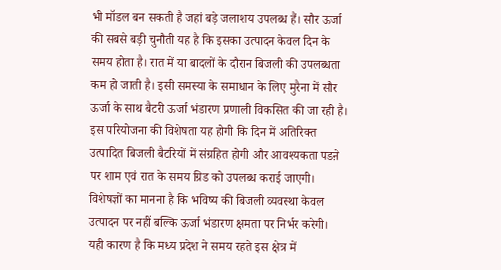भी मॉडल बन सकती है जहां बड़े जलाशय उपलब्ध हैं। सौर ऊर्जा की सबसे बड़ी चुनौती यह है कि इसका उत्पादन केवल दिन के समय होता है। रात में या बादलों के दौरान बिजली की उपलब्धता कम हो जाती है। इसी समस्या के समाधान के लिए मुरैना में सौर ऊर्जा के साथ बैटरी ऊर्जा भंडारण प्रणाली विकसित की जा रही है। इस परियोजना की विशेषता यह होगी कि दिन में अतिरिक्त उत्पादित बिजली बैटरियों में संग्रहित होगी और आवश्यकता पडऩे पर शाम एवं रात के समय ग्रिड को उपलब्ध कराई जाएगी। विशेषज्ञों का मानना है कि भविष्य की बिजली व्यवस्था केवल उत्पादन पर नहीं बल्कि ऊर्जा भंडारण क्षमता पर निर्भर करेगी। यही कारण है कि मध्य प्रदेश ने समय रहते इस क्षेत्र में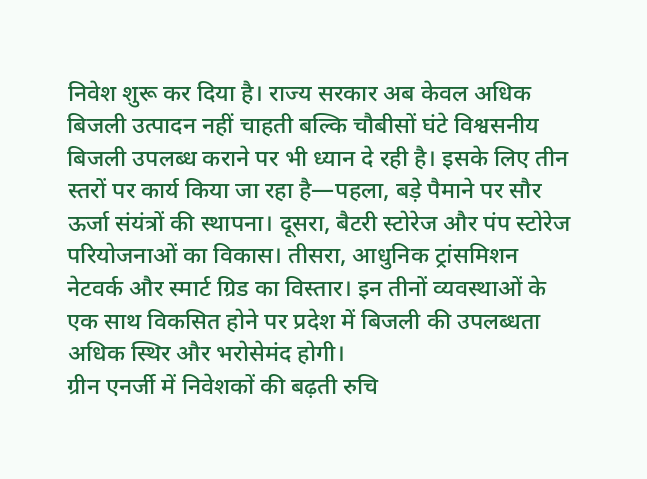निवेश शुरू कर दिया है। राज्य सरकार अब केवल अधिक बिजली उत्पादन नहीं चाहती बल्कि चौबीसों घंटे विश्वसनीय बिजली उपलब्ध कराने पर भी ध्यान दे रही है। इसके लिए तीन स्तरों पर कार्य किया जा रहा है—पहला, बड़े पैमाने पर सौर ऊर्जा संयंत्रों की स्थापना। दूसरा, बैटरी स्टोरेज और पंप स्टोरेज परियोजनाओं का विकास। तीसरा, आधुनिक ट्रांसमिशन नेटवर्क और स्मार्ट ग्रिड का विस्तार। इन तीनों व्यवस्थाओं के एक साथ विकसित होने पर प्रदेश में बिजली की उपलब्धता अधिक स्थिर और भरोसेमंद होगी।
ग्रीन एनर्जी में निवेशकों की बढ़ती रुचि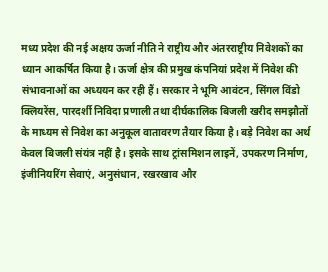मध्य प्रदेश की नई अक्षय ऊर्जा नीति ने राष्ट्रीय और अंतरराष्ट्रीय निवेशकों का ध्यान आकर्षित किया है। ऊर्जा क्षेत्र की प्रमुख कंपनियां प्रदेश में निवेश की संभावनाओं का अध्ययन कर रही हैं। सरकार ने भूमि आवंटन, सिंगल विंडो क्लियरेंस, पारदर्शी निविदा प्रणाली तथा दीर्घकालिक बिजली खरीद समझौतों के माध्यम से निवेश का अनुकूल वातावरण तैयार किया है। बड़े निवेश का अर्थ केवल बिजली संयंत्र नहीं है। इसके साथ ट्रांसमिशन लाइनें, उपकरण निर्माण, इंजीनियरिंग सेवाएं, अनुसंधान, रखरखाव और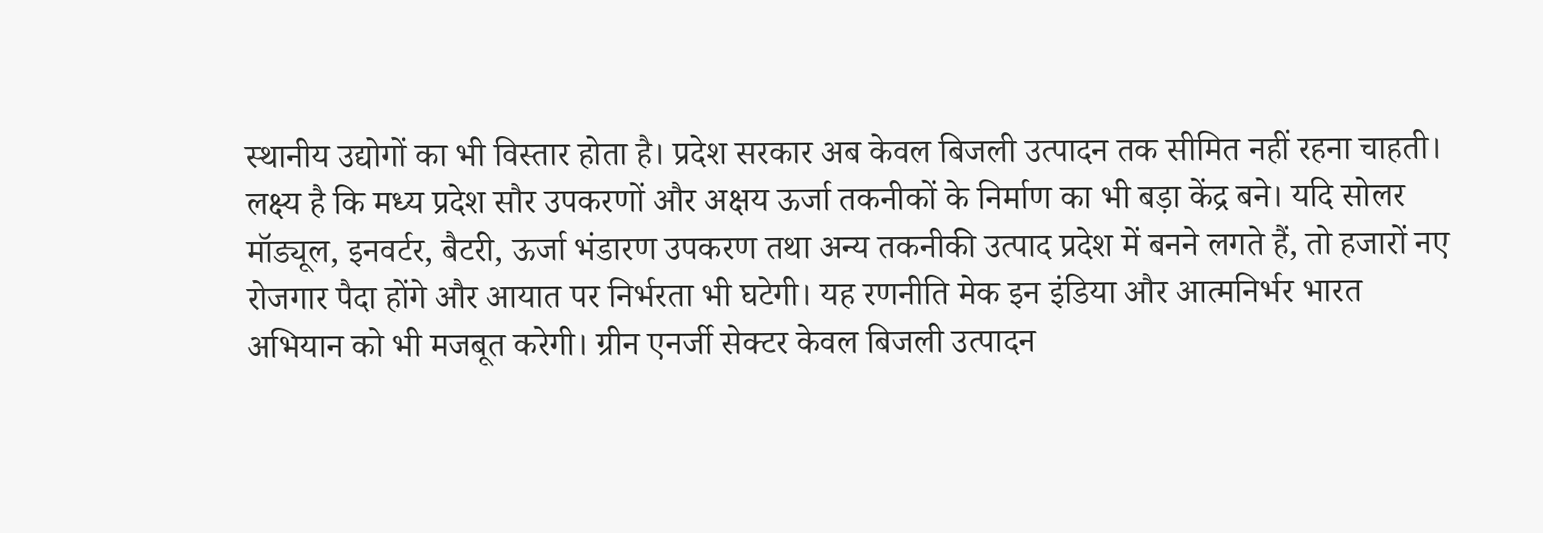स्थानीय उद्योगों का भी विस्तार होता है। प्रदेश सरकार अब केवल बिजली उत्पादन तक सीमित नहीं रहना चाहती। लक्ष्य है कि मध्य प्रदेश सौर उपकरणों और अक्षय ऊर्जा तकनीकों के निर्माण का भी बड़ा केंद्र बने। यदि सोलर मॉड्यूल, इनवर्टर, बैटरी, ऊर्जा भंडारण उपकरण तथा अन्य तकनीकी उत्पाद प्रदेश में बनने लगते हैं, तो हजारों नए रोजगार पैदा होंगे और आयात पर निर्भरता भी घटेगी। यह रणनीति मेक इन इंडिया और आत्मनिर्भर भारत अभियान को भी मजबूत करेगी। ग्रीन एनर्जी सेक्टर केवल बिजली उत्पादन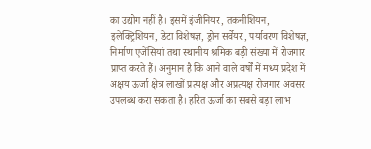का उद्योग नहीं है। इसमें इंजीनियर, तकनीशियन, इलेक्ट्रिशियन, डेटा विशेषज्ञ, ड्रोन सर्वेयर, पर्यावरण विशेषज्ञ, निर्माण एजेंसियां तथा स्थानीय श्रमिक बड़ी संख्या में रोजगार प्राप्त करते हैं। अनुमान है कि आने वाले वर्षों में मध्य प्रदेश में अक्षय ऊर्जा क्षेत्र लाखों प्रत्यक्ष और अप्रत्यक्ष रोजगार अवसर उपलब्ध करा सकता है। हरित ऊर्जा का सबसे बड़ा लाभ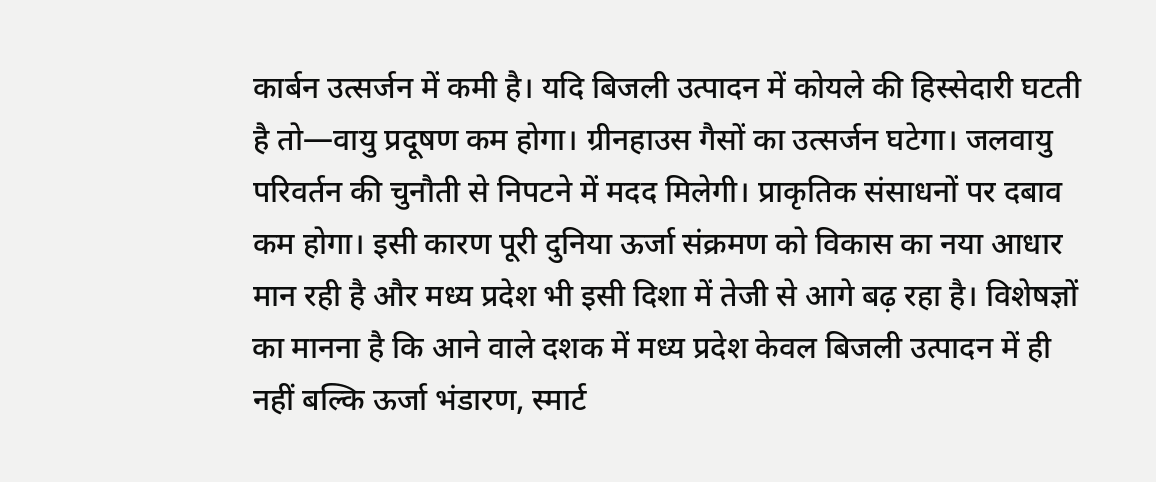कार्बन उत्सर्जन में कमी है। यदि बिजली उत्पादन में कोयले की हिस्सेदारी घटती है तो—वायु प्रदूषण कम होगा। ग्रीनहाउस गैसों का उत्सर्जन घटेगा। जलवायु परिवर्तन की चुनौती से निपटने में मदद मिलेगी। प्राकृतिक संसाधनों पर दबाव कम होगा। इसी कारण पूरी दुनिया ऊर्जा संक्रमण को विकास का नया आधार मान रही है और मध्य प्रदेश भी इसी दिशा में तेजी से आगे बढ़ रहा है। विशेषज्ञों का मानना है कि आने वाले दशक में मध्य प्रदेश केवल बिजली उत्पादन में ही नहीं बल्कि ऊर्जा भंडारण, स्मार्ट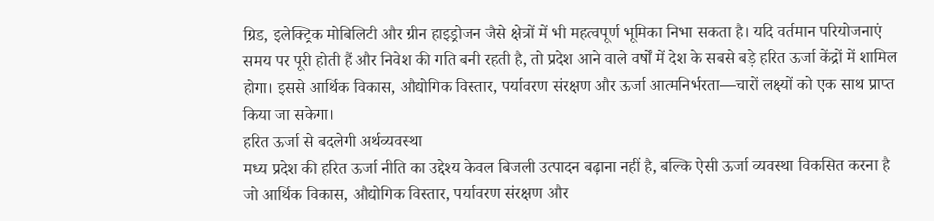ग्रिड, इलेक्ट्रिक मोबिलिटी और ग्रीन हाइड्रोजन जैसे क्षेत्रों में भी महत्वपूर्ण भूमिका निभा सकता है। यदि वर्तमान परियोजनाएं समय पर पूरी होती हैं और निवेश की गति बनी रहती है, तो प्रदेश आने वाले वर्षों में देश के सबसे बड़े हरित ऊर्जा केंद्रों में शामिल होगा। इससे आर्थिक विकास, औद्योगिक विस्तार, पर्यावरण संरक्षण और ऊर्जा आत्मनिर्भरता—चारों लक्ष्यों को एक साथ प्राप्त किया जा सकेगा।
हरित ऊर्जा से बदलेगी अर्थव्यवस्था
मध्य प्रदेश की हरित ऊर्जा नीति का उद्देश्य केवल बिजली उत्पादन बढ़ाना नहीं है, बल्कि ऐसी ऊर्जा व्यवस्था विकसित करना है जो आर्थिक विकास, औद्योगिक विस्तार, पर्यावरण संरक्षण और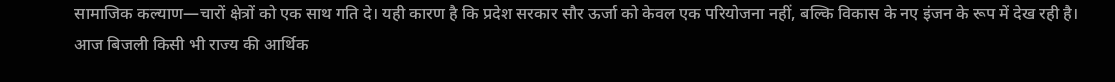सामाजिक कल्याण—चारों क्षेत्रों को एक साथ गति दे। यही कारण है कि प्रदेश सरकार सौर ऊर्जा को केवल एक परियोजना नहीं, बल्कि विकास के नए इंजन के रूप में देख रही है। आज बिजली किसी भी राज्य की आर्थिक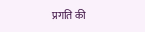प्रगति की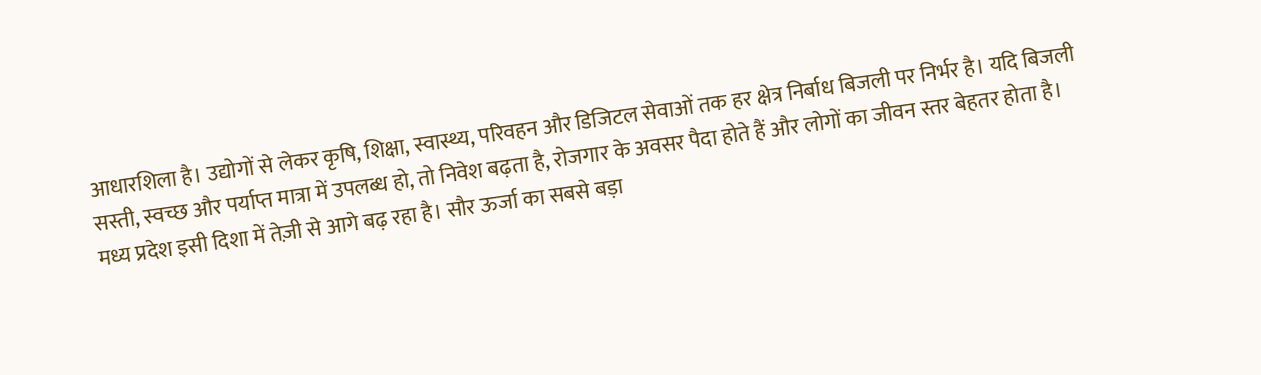आधारशिला है। उद्योगों से लेकर कृषि, शिक्षा, स्वास्थ्य, परिवहन और डिजिटल सेवाओं तक हर क्षेत्र निर्बाध बिजली पर निर्भर है। यदि बिजली सस्ती, स्वच्छ और पर्याप्त मात्रा में उपलब्ध हो, तो निवेश बढ़ता है, रोजगार के अवसर पैदा होते हैं और लोगों का जीवन स्तर बेहतर होता है। मध्य प्रदेश इसी दिशा में तेज़ी से आगे बढ़ रहा है। सौर ऊर्जा का सबसे बड़ा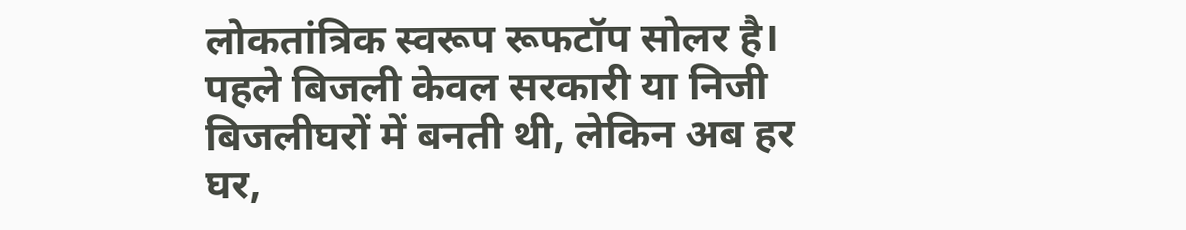लोकतांत्रिक स्वरूप रूफटॉप सोलर है। पहले बिजली केवल सरकारी या निजी बिजलीघरों में बनती थी, लेकिन अब हर घर,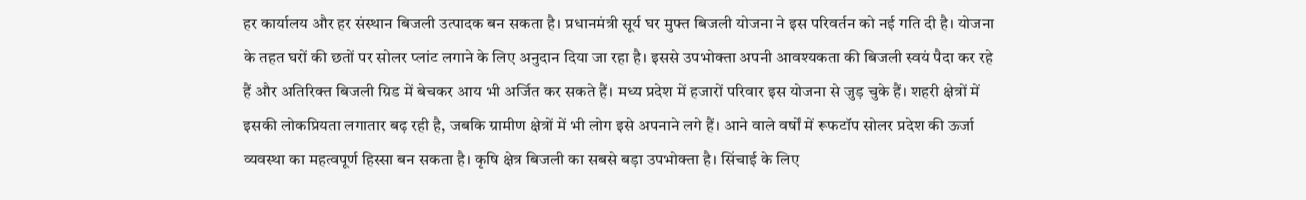हर कार्यालय और हर संस्थान बिजली उत्पादक बन सकता है। प्रधानमंत्री सूर्य घर मुफ्त बिजली योजना ने इस परिवर्तन को नई गति दी है। योजना के तहत घरों की छतों पर सोलर प्लांट लगाने के लिए अनुदान दिया जा रहा है। इससे उपभोक्ता अपनी आवश्यकता की बिजली स्वयं पैदा कर रहे हैं और अतिरिक्त बिजली ग्रिड में बेचकर आय भी अर्जित कर सकते हैं। मध्य प्रदेश में हजारों परिवार इस योजना से जुड़ चुके हैं। शहरी क्षेत्रों में इसकी लोकप्रियता लगातार बढ़ रही है, जबकि ग्रामीण क्षेत्रों में भी लोग इसे अपनाने लगे हैं। आने वाले वर्षों में रूफटॉप सोलर प्रदेश की ऊर्जा व्यवस्था का महत्वपूर्ण हिस्सा बन सकता है। कृषि क्षेत्र बिजली का सबसे बड़ा उपभोक्ता है। सिंचाई के लिए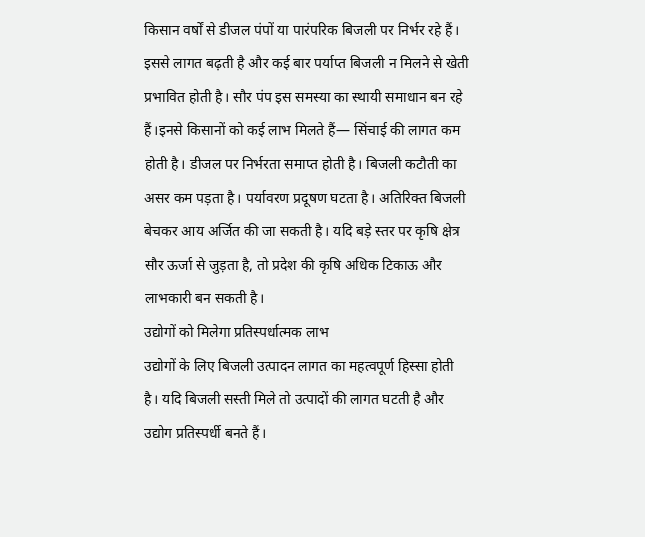किसान वर्षों से डीजल पंपों या पारंपरिक बिजली पर निर्भर रहे हैं। इससे लागत बढ़ती है और कई बार पर्याप्त बिजली न मिलने से खेती प्रभावित होती है। सौर पंप इस समस्या का स्थायी समाधान बन रहे हैं।इनसे किसानों को कई लाभ मिलते हैं— सिंचाई की लागत कम होती है। डीजल पर निर्भरता समाप्त होती है। बिजली कटौती का असर कम पड़ता है। पर्यावरण प्रदूषण घटता है। अतिरिक्त बिजली बेचकर आय अर्जित की जा सकती है। यदि बड़े स्तर पर कृषि क्षेत्र सौर ऊर्जा से जुड़ता है, तो प्रदेश की कृषि अधिक टिकाऊ और लाभकारी बन सकती है।
उद्योगों को मिलेगा प्रतिस्पर्धात्मक लाभ
उद्योगों के लिए बिजली उत्पादन लागत का महत्वपूर्ण हिस्सा होती है। यदि बिजली सस्ती मिले तो उत्पादों की लागत घटती है और उद्योग प्रतिस्पर्धी बनते हैं।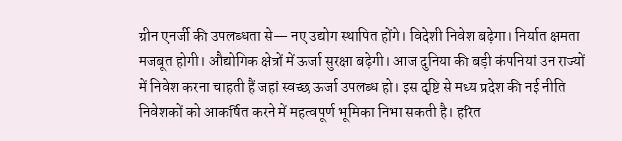ग्रीन एनर्जी की उपलब्धता से— नए उद्योग स्थापित होंगे। विदेशी निवेश बढ़ेगा। निर्यात क्षमता मजबूत होगी। औद्योगिक क्षेत्रों में ऊर्जा सुरक्षा बढ़ेगी। आज दुनिया की बड़ी कंपनियां उन राज्यों में निवेश करना चाहती हैं जहां स्वच्छ ऊर्जा उपलब्ध हो। इस दृष्टि से मध्य प्रदेश की नई नीति निवेशकों को आकर्षित करने में महत्वपूर्ण भूमिका निभा सकती है। हरित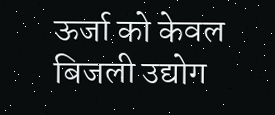ऊर्जा को केवल बिजली उद्योग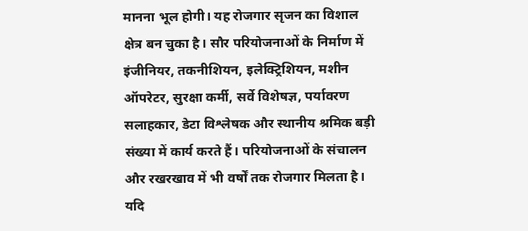मानना भूल होगी। यह रोजगार सृजन का विशाल क्षेत्र बन चुका है। सौर परियोजनाओं के निर्माण में इंजीनियर, तकनीशियन, इलेक्ट्रिशियन, मशीन ऑपरेटर, सुरक्षा कर्मी, सर्वे विशेषज्ञ, पर्यावरण सलाहकार, डेटा विश्लेषक और स्थानीय श्रमिक बड़ी संख्या में कार्य करते हैं। परियोजनाओं के संचालन और रखरखाव में भी वर्षों तक रोजगार मिलता है। यदि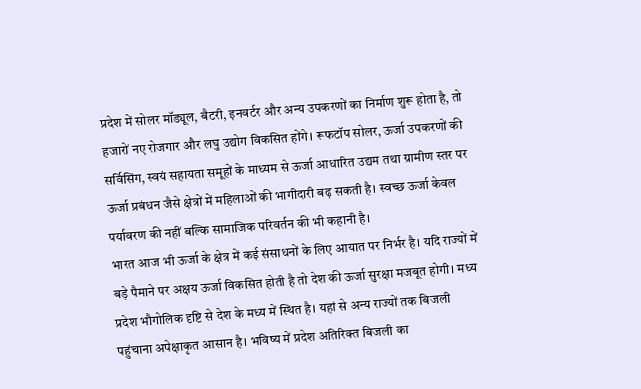प्रदेश में सोलर मॉड्यूल, बैटरी, इनवर्टर और अन्य उपकरणों का निर्माण शुरू होता है, तो हजारों नए रोजगार और लघु उद्योग विकसित होंगे। रूफटॉप सोलर, ऊर्जा उपकरणों की सर्विसिंग, स्वयं सहायता समूहों के माध्यम से ऊर्जा आधारित उद्यम तथा ग्रामीण स्तर पर ऊर्जा प्रबंधन जैसे क्षेत्रों में महिलाओं की भागीदारी बढ़ सकती है। स्वच्छ ऊर्जा केवल पर्यावरण की नहीं बल्कि सामाजिक परिवर्तन की भी कहानी है।
भारत आज भी ऊर्जा के क्षेत्र में कई संसाधनों के लिए आयात पर निर्भर है। यदि राज्यों में बड़े पैमाने पर अक्षय ऊर्जा विकसित होती है तो देश की ऊर्जा सुरक्षा मजबूत होगी। मध्य प्रदेश भौगोलिक दृष्टि से देश के मध्य में स्थित है। यहां से अन्य राज्यों तक बिजली पहुंचाना अपेक्षाकृत आसान है। भविष्य में प्रदेश अतिरिक्त बिजली का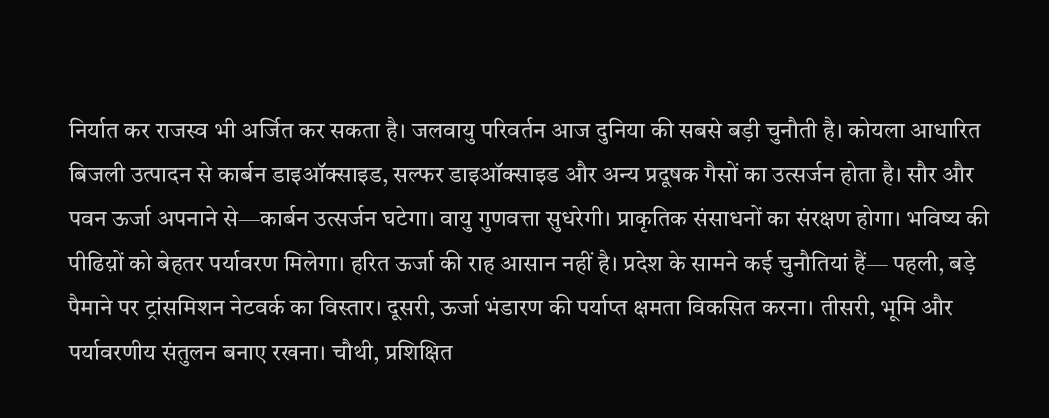निर्यात कर राजस्व भी अर्जित कर सकता है। जलवायु परिवर्तन आज दुनिया की सबसे बड़ी चुनौती है। कोयला आधारित बिजली उत्पादन से कार्बन डाइऑक्साइड, सल्फर डाइऑक्साइड और अन्य प्रदूषक गैसों का उत्सर्जन होता है। सौर और पवन ऊर्जा अपनाने से—कार्बन उत्सर्जन घटेगा। वायु गुणवत्ता सुधरेगी। प्राकृतिक संसाधनों का संरक्षण होगा। भविष्य की पीढिय़ों को बेहतर पर्यावरण मिलेगा। हरित ऊर्जा की राह आसान नहीं है। प्रदेश के सामने कई चुनौतियां हैं— पहली, बड़े पैमाने पर ट्रांसमिशन नेटवर्क का विस्तार। दूसरी, ऊर्जा भंडारण की पर्याप्त क्षमता विकसित करना। तीसरी, भूमि और पर्यावरणीय संतुलन बनाए रखना। चौथी, प्रशिक्षित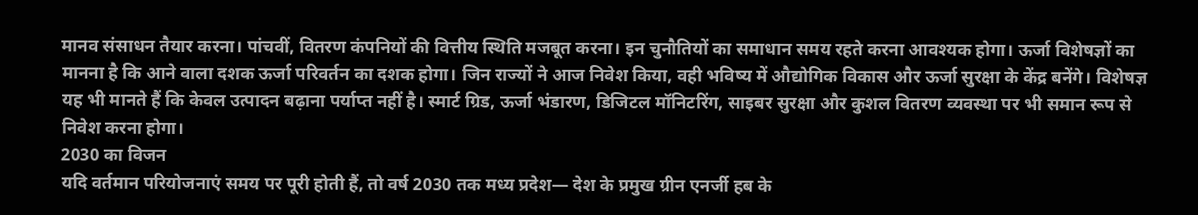मानव संसाधन तैयार करना। पांचवीं, वितरण कंपनियों की वित्तीय स्थिति मजबूत करना। इन चुनौतियों का समाधान समय रहते करना आवश्यक होगा। ऊर्जा विशेषज्ञों का मानना है कि आने वाला दशक ऊर्जा परिवर्तन का दशक होगा। जिन राज्यों ने आज निवेश किया, वही भविष्य में औद्योगिक विकास और ऊर्जा सुरक्षा के केंद्र बनेंगे। विशेषज्ञ यह भी मानते हैं कि केवल उत्पादन बढ़ाना पर्याप्त नहीं है। स्मार्ट ग्रिड, ऊर्जा भंडारण, डिजिटल मॉनिटरिंग, साइबर सुरक्षा और कुशल वितरण व्यवस्था पर भी समान रूप से निवेश करना होगा।
2030 का विजन
यदि वर्तमान परियोजनाएं समय पर पूरी होती हैं, तो वर्ष 2030 तक मध्य प्रदेश— देश के प्रमुख ग्रीन एनर्जी हब के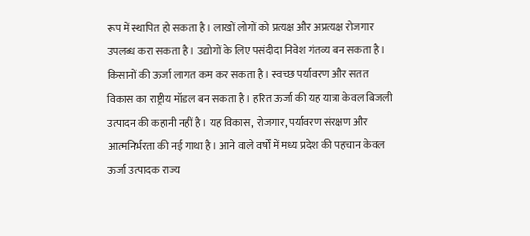रूप में स्थापित हो सकता है। लाखों लोगों को प्रत्यक्ष और अप्रत्यक्ष रोजगार उपलब्ध करा सकता है। उद्योगों के लिए पसंदीदा निवेश गंतव्य बन सकता है। किसानों की ऊर्जा लागत कम कर सकता है। स्वच्छ पर्यावरण और सतत विकास का राष्ट्रीय मॉडल बन सकता है। हरित ऊर्जा की यह यात्रा केवल बिजली उत्पादन की कहानी नहीं है। यह विकास, रोजगार, पर्यावरण संरक्षण और आत्मनिर्भरता की नई गाथा है। आने वाले वर्षों में मध्य प्रदेश की पहचान केवल ऊर्जा उत्पादक राज्य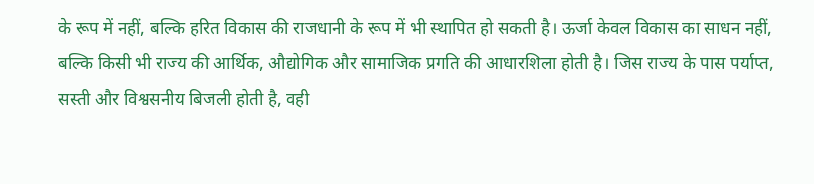के रूप में नहीं, बल्कि हरित विकास की राजधानी के रूप में भी स्थापित हो सकती है। ऊर्जा केवल विकास का साधन नहीं, बल्कि किसी भी राज्य की आर्थिक, औद्योगिक और सामाजिक प्रगति की आधारशिला होती है। जिस राज्य के पास पर्याप्त, सस्ती और विश्वसनीय बिजली होती है, वही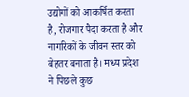उद्योगों को आकर्षित करता है, रोजगार पैदा करता है और नागरिकों के जीवन स्तर को बेहतर बनाता है। मध्य प्रदेश ने पिछले कुछ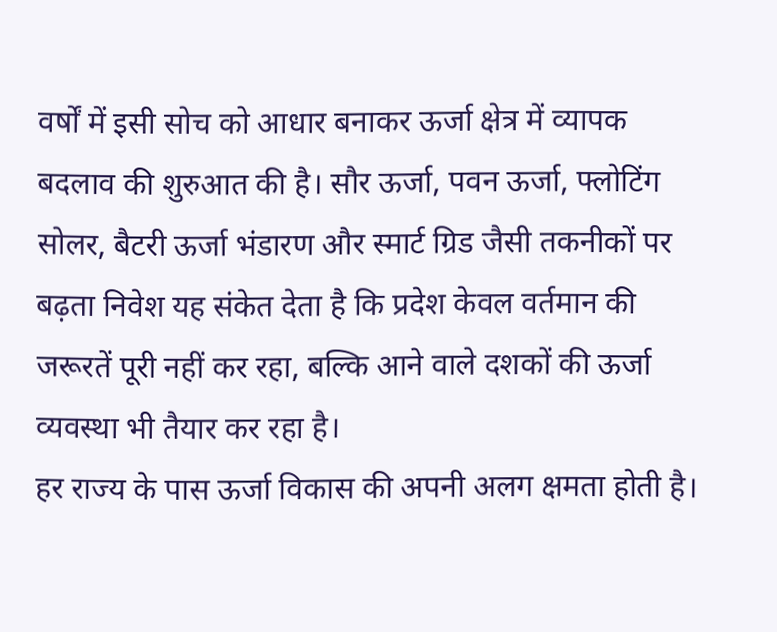वर्षों में इसी सोच को आधार बनाकर ऊर्जा क्षेत्र में व्यापक बदलाव की शुरुआत की है। सौर ऊर्जा, पवन ऊर्जा, फ्लोटिंग सोलर, बैटरी ऊर्जा भंडारण और स्मार्ट ग्रिड जैसी तकनीकों पर बढ़ता निवेश यह संकेत देता है कि प्रदेश केवल वर्तमान की जरूरतें पूरी नहीं कर रहा, बल्कि आने वाले दशकों की ऊर्जा व्यवस्था भी तैयार कर रहा है।
हर राज्य के पास ऊर्जा विकास की अपनी अलग क्षमता होती है।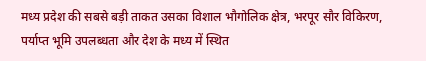मध्य प्रदेश की सबसे बड़ी ताकत उसका विशाल भौगोलिक क्षेत्र, भरपूर सौर विकिरण, पर्याप्त भूमि उपलब्धता और देश के मध्य में स्थित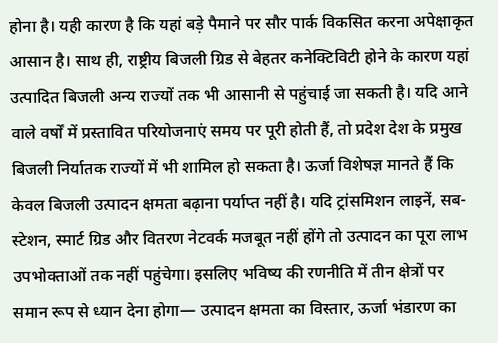होना है। यही कारण है कि यहां बड़े पैमाने पर सौर पार्क विकसित करना अपेक्षाकृत आसान है। साथ ही, राष्ट्रीय बिजली ग्रिड से बेहतर कनेक्टिविटी होने के कारण यहां उत्पादित बिजली अन्य राज्यों तक भी आसानी से पहुंचाई जा सकती है। यदि आने वाले वर्षों में प्रस्तावित परियोजनाएं समय पर पूरी होती हैं, तो प्रदेश देश के प्रमुख बिजली निर्यातक राज्यों में भी शामिल हो सकता है। ऊर्जा विशेषज्ञ मानते हैं कि केवल बिजली उत्पादन क्षमता बढ़ाना पर्याप्त नहीं है। यदि ट्रांसमिशन लाइनें, सब-स्टेशन, स्मार्ट ग्रिड और वितरण नेटवर्क मजबूत नहीं होंगे तो उत्पादन का पूरा लाभ उपभोक्ताओं तक नहीं पहुंचेगा। इसलिए भविष्य की रणनीति में तीन क्षेत्रों पर समान रूप से ध्यान देना होगा— उत्पादन क्षमता का विस्तार, ऊर्जा भंडारण का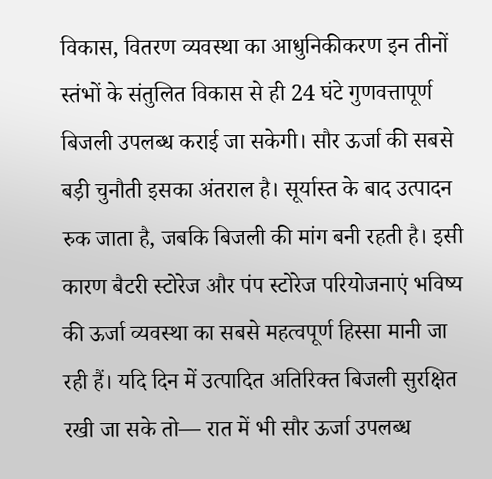विकास, वितरण व्यवस्था का आधुनिकीकरण इन तीनों स्तंभों के संतुलित विकास से ही 24 घंटे गुणवत्तापूर्ण बिजली उपलब्ध कराई जा सकेगी। सौर ऊर्जा की सबसे बड़ी चुनौती इसका अंतराल है। सूर्यास्त के बाद उत्पादन रुक जाता है, जबकि बिजली की मांग बनी रहती है। इसी कारण बैटरी स्टोरेज और पंप स्टोरेज परियोजनाएं भविष्य की ऊर्जा व्यवस्था का सबसे महत्वपूर्ण हिस्सा मानी जा रही हैं। यदि दिन में उत्पादित अतिरिक्त बिजली सुरक्षित रखी जा सके तो— रात में भी सौर ऊर्जा उपलब्ध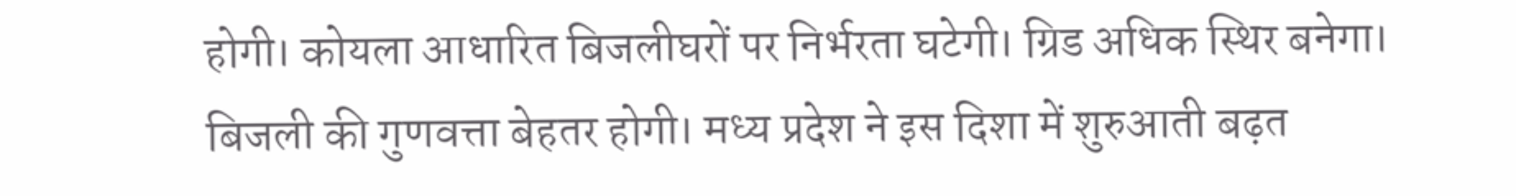होगी। कोयला आधारित बिजलीघरों पर निर्भरता घटेगी। ग्रिड अधिक स्थिर बनेगा। बिजली की गुणवत्ता बेहतर होगी। मध्य प्रदेश ने इस दिशा में शुरुआती बढ़त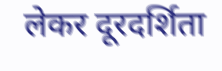लेकर दूरदर्शिता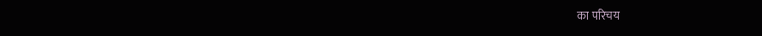का परिचय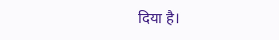दिया है।